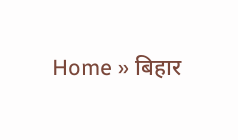Home » बिहार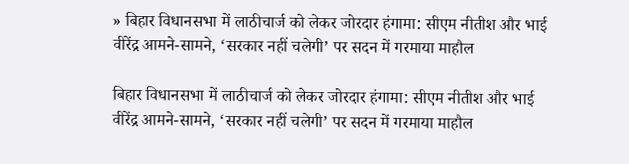» बिहार विधानसभा में लाठीचार्ज को लेकर जोरदार हंगामा: सीएम नीतीश और भाई वीरेंद्र आमने-सामने, ‘सरकार नहीं चलेगी’ पर सदन में गरमाया माहौल

बिहार विधानसभा में लाठीचार्ज को लेकर जोरदार हंगामा: सीएम नीतीश और भाई वीरेंद्र आमने-सामने, ‘सरकार नहीं चलेगी’ पर सदन में गरमाया माहौल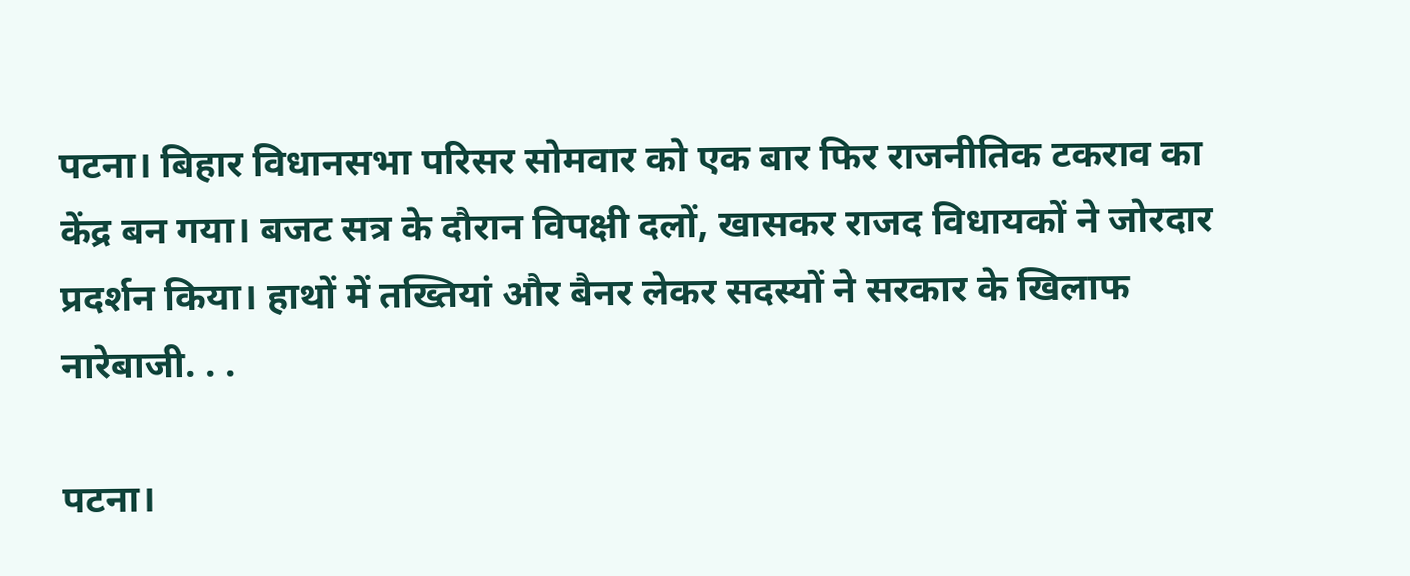पटना। बिहार विधानसभा परिसर सोमवार को एक बार फिर राजनीतिक टकराव का केंद्र बन गया। बजट सत्र के दौरान विपक्षी दलों, खासकर राजद विधायकों ने जोरदार प्रदर्शन किया। हाथों में तख्तियां और बैनर लेकर सदस्यों ने सरकार के खिलाफ नारेबाजी. . .

पटना।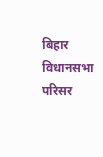बिहार विधानसभा परिसर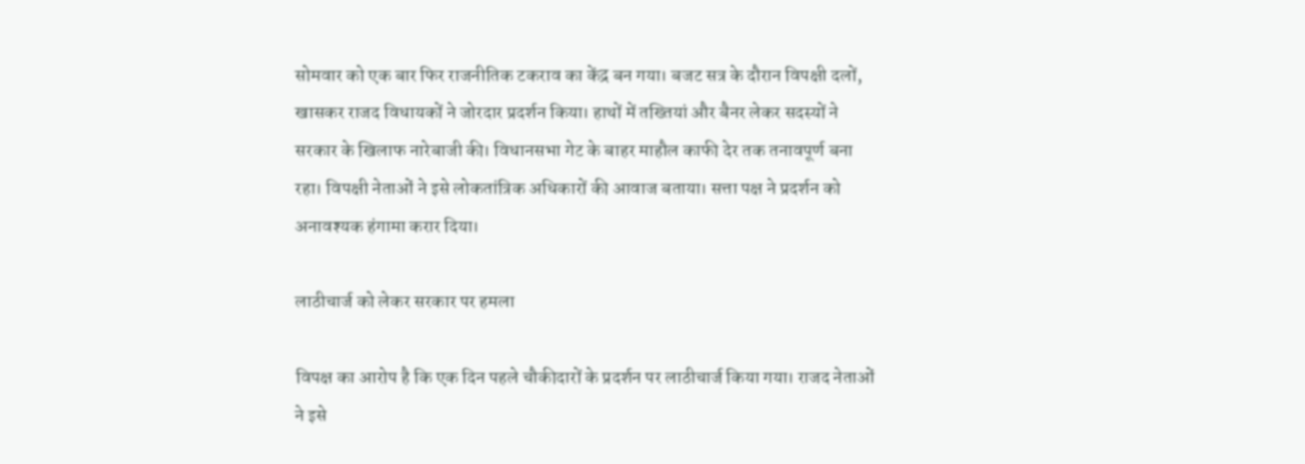सोमवार को एक बार फिर राजनीतिक टकराव का केंद्र बन गया। बजट सत्र के दौरान विपक्षी दलों, खासकर राजद विधायकों ने जोरदार प्रदर्शन किया। हाथों में तख्तियां और बैनर लेकर सदस्यों ने सरकार के खिलाफ नारेबाजी की। विधानसभा गेट के बाहर माहौल काफी देर तक तनावपूर्ण बना रहा। विपक्षी नेताओं ने इसे लोकतांत्रिक अधिकारों की आवाज बताया। सत्ता पक्ष ने प्रदर्शन को अनावश्यक हंगामा करार दिया।

लाठीचार्ज को लेकर सरकार पर हमला

विपक्ष का आरोप है कि एक दिन पहले चौकीदारों के प्रदर्शन पर लाठीचार्ज किया गया। राजद नेताओं ने इसे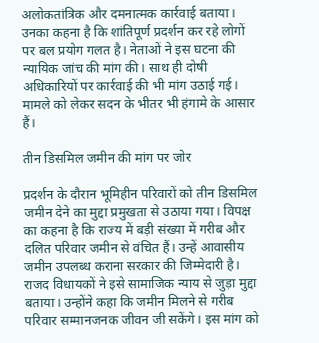अलोकतांत्रिक और दमनात्मक कार्रवाई बताया।
उनका कहना है कि शांतिपूर्ण प्रदर्शन कर रहे लोगों पर बल प्रयोग गलत है। नेताओं ने इस घटना की न्यायिक जांच की मांग की। साथ ही दोषी अधिकारियों पर कार्रवाई की भी मांग उठाई गई। मामले को लेकर सदन के भीतर भी हंगामे के आसार हैं।

तीन डिसमिल जमीन की मांग पर जोर

प्रदर्शन के दौरान भूमिहीन परिवारों को तीन डिसमिल जमीन देने का मुद्दा प्रमुखता से उठाया गया। विपक्ष का कहना है कि राज्य में बड़ी संख्या में गरीब और दलित परिवार जमीन से वंचित हैं। उन्हें आवासीय जमीन उपलब्ध कराना सरकार की जिम्मेदारी है।
राजद विधायकों ने इसे सामाजिक न्याय से जुड़ा मुद्दा बताया। उन्होंने कहा कि जमीन मिलने से गरीब परिवार सम्मानजनक जीवन जी सकेंगे। इस मांग को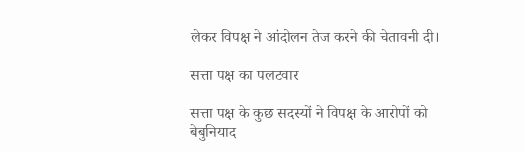लेकर विपक्ष ने आंदोलन तेज करने की चेतावनी दी।

सत्ता पक्ष का पलटवार

सत्ता पक्ष के कुछ सदस्यों ने विपक्ष के आरोपों को बेबुनियाद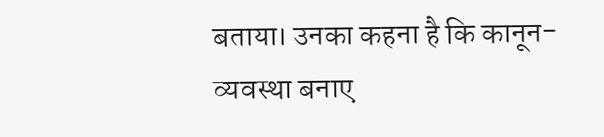बताया। उनका कहना है कि कानून-व्यवस्था बनाए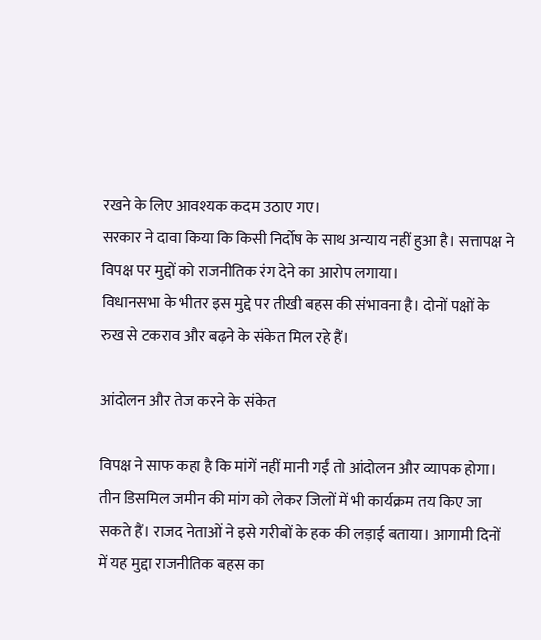रखने के लिए आवश्यक कदम उठाए गए।
सरकार ने दावा किया कि किसी निर्दोष के साथ अन्याय नहीं हुआ है। सत्तापक्ष ने विपक्ष पर मुद्दों को राजनीतिक रंग देने का आरोप लगाया।
विधानसभा के भीतर इस मुद्दे पर तीखी बहस की संभावना है। दोनों पक्षों के रुख से टकराव और बढ़ने के संकेत मिल रहे हैं।

आंदोलन और तेज करने के संकेत

विपक्ष ने साफ कहा है कि मांगें नहीं मानी गईं तो आंदोलन और व्यापक होगा। तीन डिसमिल जमीन की मांग को लेकर जिलों में भी कार्यक्रम तय किए जा सकते हैं। राजद नेताओं ने इसे गरीबों के हक की लड़ाई बताया। आगामी दिनों में यह मुद्दा राजनीतिक बहस का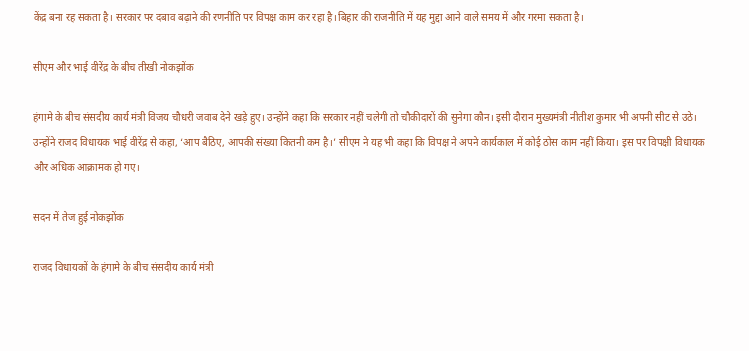केंद्र बना रह सकता है। सरकार पर दबाव बढ़ाने की रणनीति पर विपक्ष काम कर रहा है।बिहार की राजनीति में यह मुद्दा आने वाले समय में और गरमा सकता है।

सीएम और भाई वीरेंद्र के बीच तीखी नोकझोंक

हंगामे के बीच संसदीय कार्य मंत्री विजय चौधरी जवाब देने खड़े हुए। उन्होंने कहा कि सरकार नहीं चलेगी तो चौकीदारों की सुनेगा कौन। इसी दौरान मुख्यमंत्री नीतीश कुमार भी अपनी सीट से उठे। उन्होंने राजद विधायक भाई वीरेंद्र से कहा, ‘आप बैठिए, आपकी संख्या कितनी कम है।’ सीएम ने यह भी कहा कि विपक्ष ने अपने कार्यकाल में कोई ठोस काम नहीं किया। इस पर विपक्षी विधायक और अधिक आक्रामक हो गए।

सदन में तेज हुई नोकझोंक

राजद विधायकों के हंगामे के बीच संसदीय कार्य मंत्री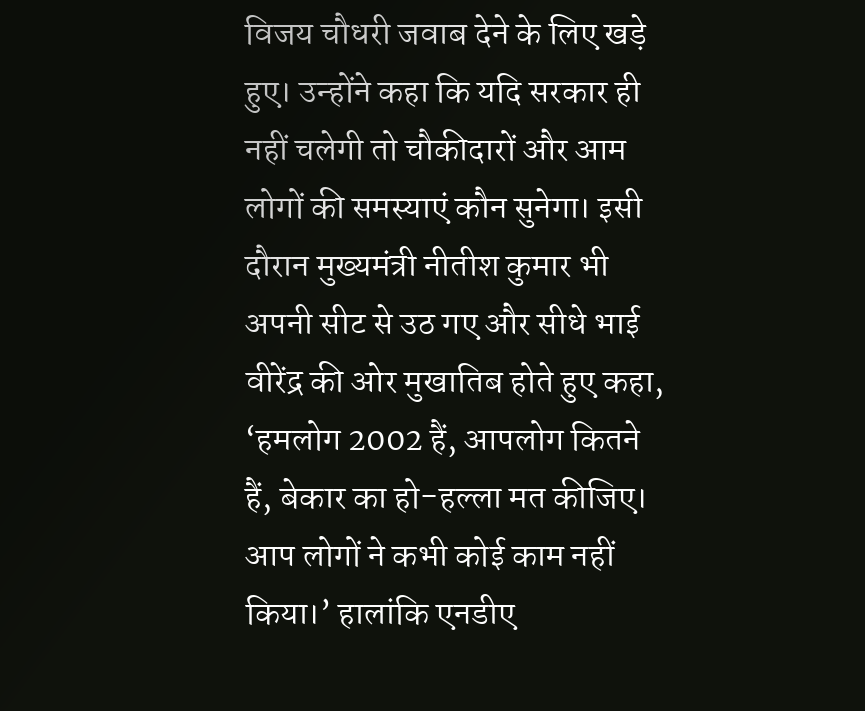विजय चौधरी जवाब देने के लिए खड़े हुए। उन्होंने कहा कि यदि सरकार ही नहीं चलेगी तो चौकीदारों और आम लोगों की समस्याएं कौन सुनेगा। इसी दौरान मुख्यमंत्री नीतीश कुमार भी अपनी सीट से उठ गए और सीधे भाई वीरेंद्र की ओर मुखातिब होते हुए कहा, ‘हमलोग 2002 हैं, आपलोग कितने हैं, बेकार का हो-हल्ला मत कीजिए। आप लोगों ने कभी कोई काम नहीं किया।’ हालांकि एनडीए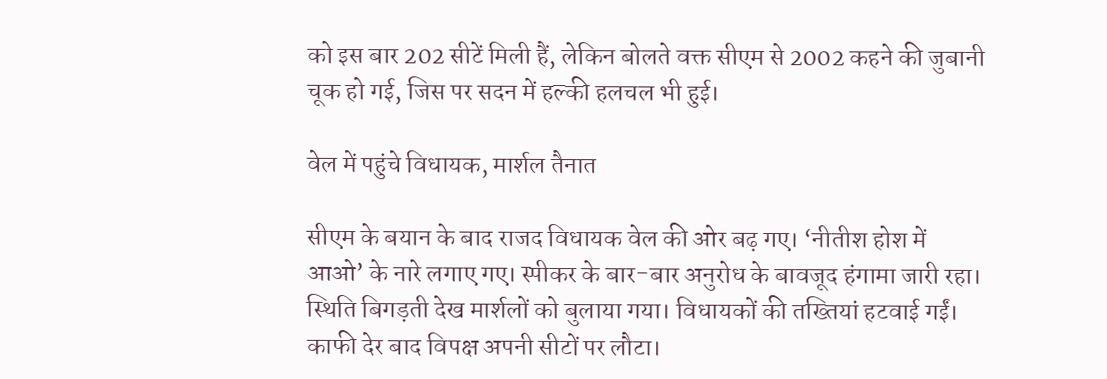को इस बार 202 सीटें मिली हैं, लेकिन बोलते वक्त सीएम से 2002 कहने की जुबानी चूक हो गई, जिस पर सदन में हल्की हलचल भी हुई।

वेल में पहुंचे विधायक, मार्शल तैनात

सीएम के बयान के बाद राजद विधायक वेल की ओर बढ़ गए। ‘नीतीश होश में आओ’ के नारे लगाए गए। स्पीकर के बार-बार अनुरोध के बावजूद हंगामा जारी रहा। स्थिति बिगड़ती देख मार्शलों को बुलाया गया। विधायकों की तख्तियां हटवाई गईं। काफी देर बाद विपक्ष अपनी सीटों पर लौटा।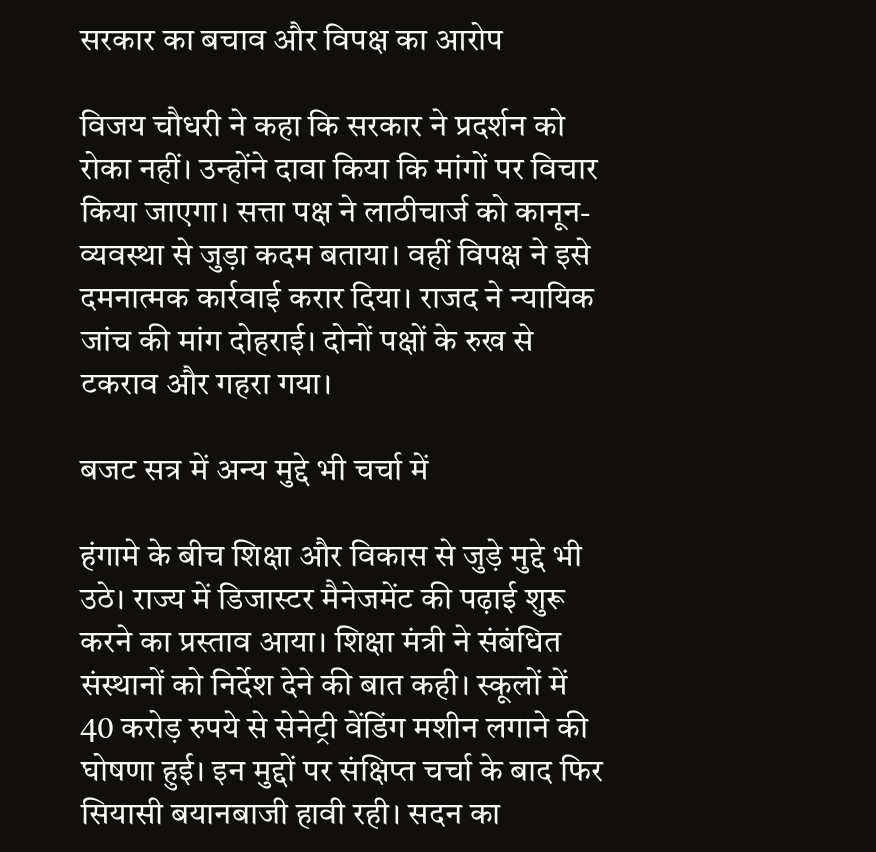सरकार का बचाव और विपक्ष का आरोप

विजय चौधरी ने कहा कि सरकार ने प्रदर्शन को रोका नहीं। उन्होंने दावा किया कि मांगों पर विचार किया जाएगा। सत्ता पक्ष ने लाठीचार्ज को कानून-व्यवस्था से जुड़ा कदम बताया। वहीं विपक्ष ने इसे दमनात्मक कार्रवाई करार दिया। राजद ने न्यायिक जांच की मांग दोहराई। दोनों पक्षों के रुख से टकराव और गहरा गया।

बजट सत्र में अन्य मुद्दे भी चर्चा में

हंगामे के बीच शिक्षा और विकास से जुड़े मुद्दे भी उठे। राज्य में डिजास्टर मैनेजमेंट की पढ़ाई शुरू करने का प्रस्ताव आया। शिक्षा मंत्री ने संबंधित संस्थानों को निर्देश देने की बात कही। स्कूलों में 40 करोड़ रुपये से सेनेट्री वेंडिंग मशीन लगाने की घोषणा हुई। इन मुद्दों पर संक्षिप्त चर्चा के बाद फिर सियासी बयानबाजी हावी रही। सदन का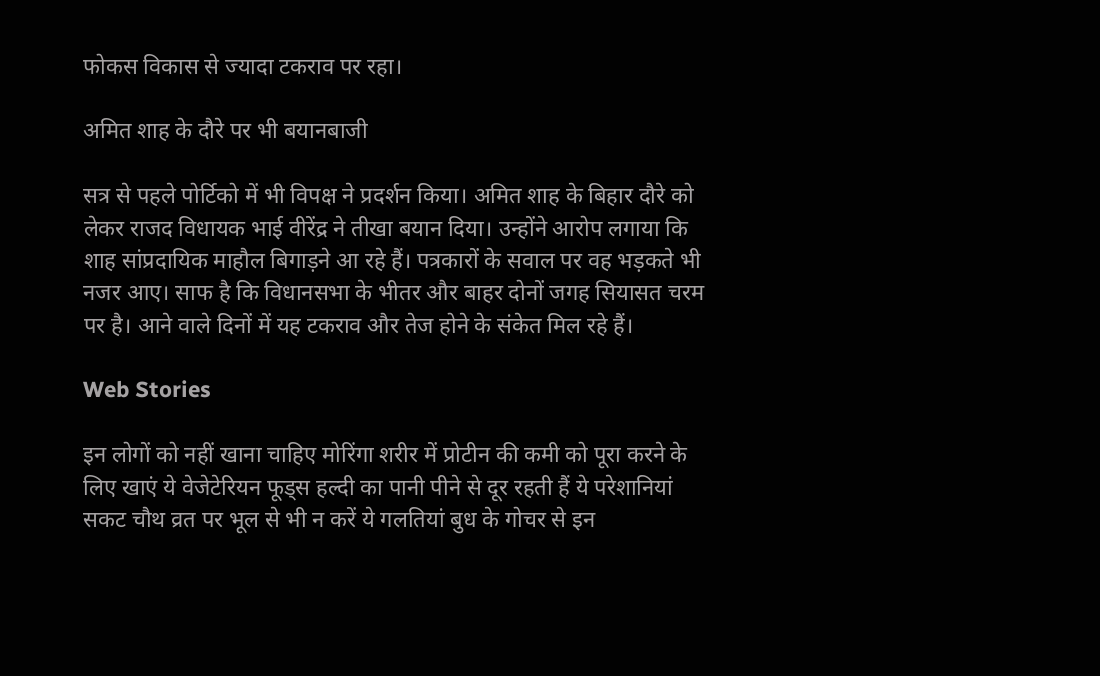फोकस विकास से ज्यादा टकराव पर रहा।

अमित शाह के दौरे पर भी बयानबाजी

सत्र से पहले पोर्टिको में भी विपक्ष ने प्रदर्शन किया। अमित शाह के बिहार दौरे को लेकर राजद विधायक भाई वीरेंद्र ने तीखा बयान दिया। उन्होंने आरोप लगाया कि शाह सांप्रदायिक माहौल बिगाड़ने आ रहे हैं। पत्रकारों के सवाल पर वह भड़कते भी नजर आए। साफ है कि विधानसभा के भीतर और बाहर दोनों जगह सियासत चरम पर है। आने वाले दिनों में यह टकराव और तेज होने के संकेत मिल रहे हैं।

Web Stories

इन लोगों को नहीं खाना चाहिए मोरिंगा शरीर में प्रोटीन की कमी को पूरा करने के लिए खाएं ये वेजेटेरियन फूड्स हल्दी का पानी पीने से दूर रहती हैं ये परेशानियां सकट चौथ व्रत पर भूल से भी न करें ये गलतियां बुध के गोचर से इन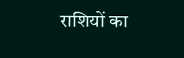राशियों का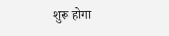शुरू होगा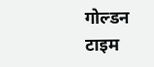गोल्डन टाइम